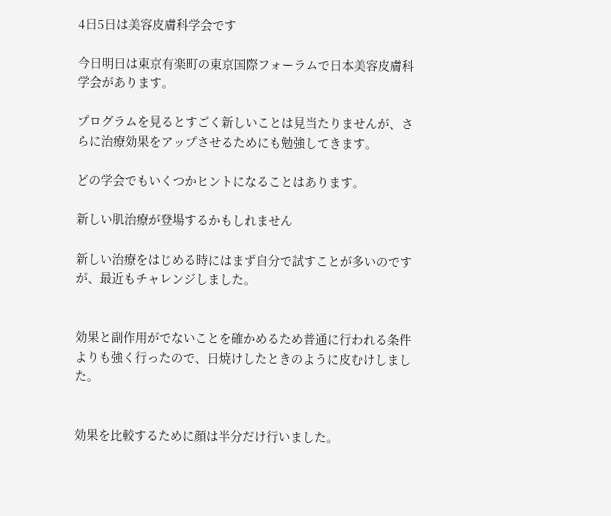4日5日は美容皮膚科学会です

今日明日は東京有楽町の東京国際フォーラムで日本美容皮膚科学会があります。

プログラムを見るとすごく新しいことは見当たりませんが、さらに治療効果をアップさせるためにも勉強してきます。

どの学会でもいくつかヒントになることはあります。

新しい肌治療が登場するかもしれません

新しい治療をはじめる時にはまず自分で試すことが多いのですが、最近もチャレンジしました。


効果と副作用がでないことを確かめるため普通に行われる条件よりも強く行ったので、日焼けしたときのように皮むけしました。


効果を比較するために顔は半分だけ行いました。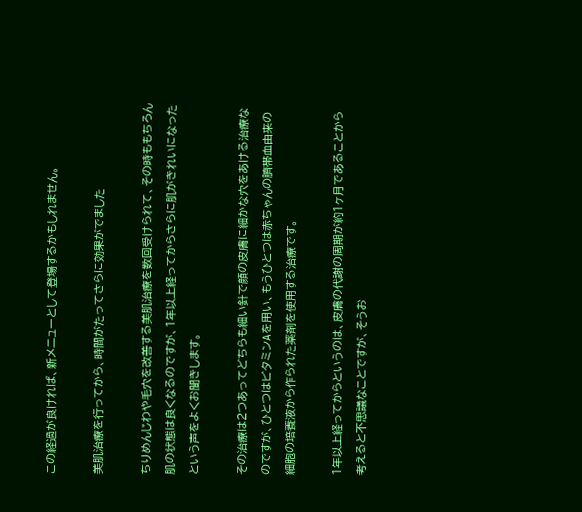この経過が良ければ、新メニューとして登場するかもしれません。

美肌治療を行ってから、時間がたってさらに効果がでました

ちりめんじわや毛穴を改善する美肌治療を数回受けられて、その時ももちろん肌の状態は良くなるのですが、1年以上経ってからさらに肌がきれいになったという声をよくお聞きします。

その治療は2つあってどちらも細い針で顔の皮膚に細かな穴をあける治療なのですが、ひとつはビタミンAを用い、もうひとつは赤ちゃんの臍帯血由来の細胞の培養液から作られた薬剤を使用する治療です。

1年以上経ってからというのは、皮膚の代謝の周期が約1ヶ月であることから考えると不思議なことですが、そうお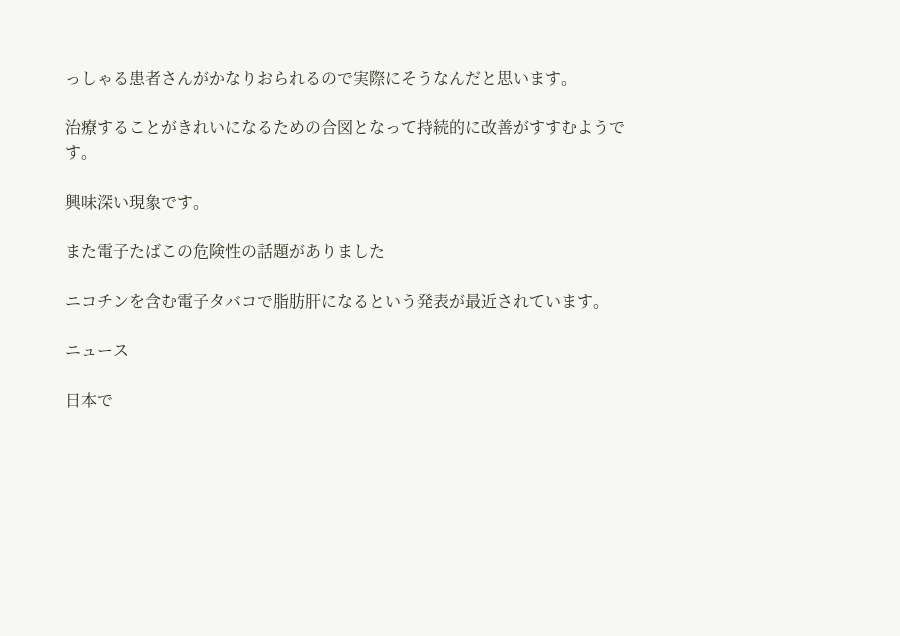っしゃる患者さんがかなりおられるので実際にそうなんだと思います。

治療することがきれいになるための合図となって持続的に改善がすすむようです。

興味深い現象です。

また電子たばこの危険性の話題がありました

ニコチンを含む電子タバコで脂肪肝になるという発表が最近されています。

ニュース

日本で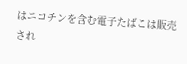はニコチンを含む電子たばこは販売され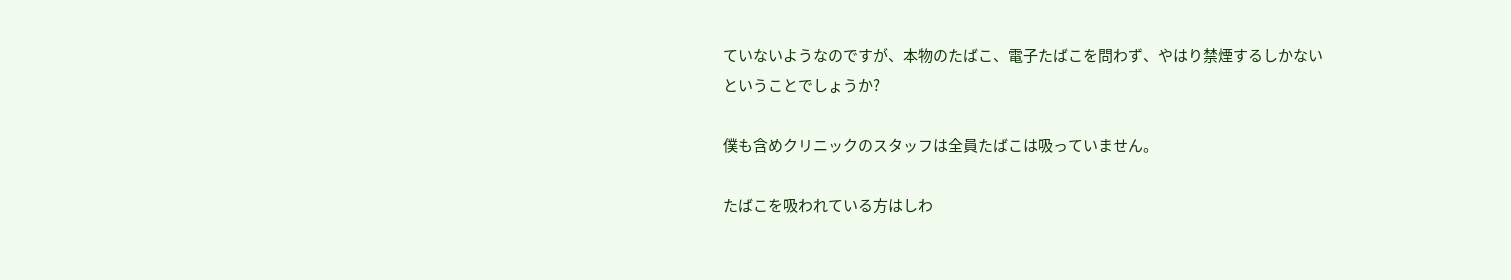ていないようなのですが、本物のたばこ、電子たばこを問わず、やはり禁煙するしかないということでしょうか?

僕も含めクリニックのスタッフは全員たばこは吸っていません。

たばこを吸われている方はしわ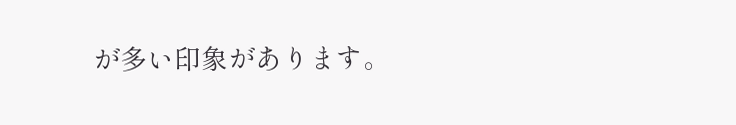が多い印象があります。